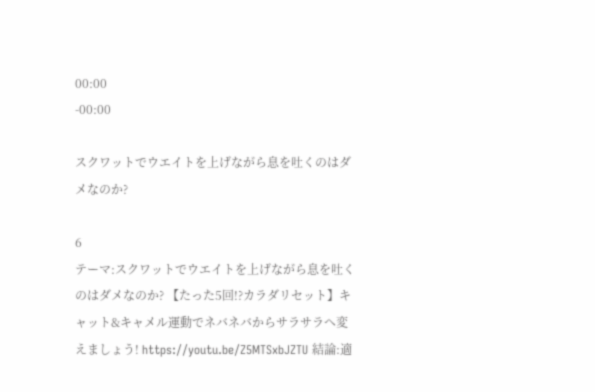00:00
-00:00

スクワットでウエイトを上げながら息を吐くのはダメなのか?

6
テーマ:スクワットでウエイトを上げながら息を吐くのはダメなのか? 【たった5回!?カラダリセット】キャット&キャメル運動でネバネバからサラサラへ変えましょう! https://youtu.be/Z5MTSxbJZTU 結論:適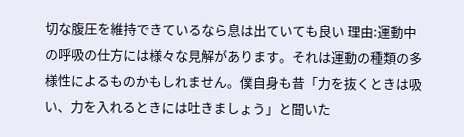切な腹圧を維持できているなら息は出ていても良い 理由:運動中の呼吸の仕方には様々な見解があります。それは運動の種類の多様性によるものかもしれません。僕自身も昔「力を抜くときは吸い、力を入れるときには吐きましょう」と聞いた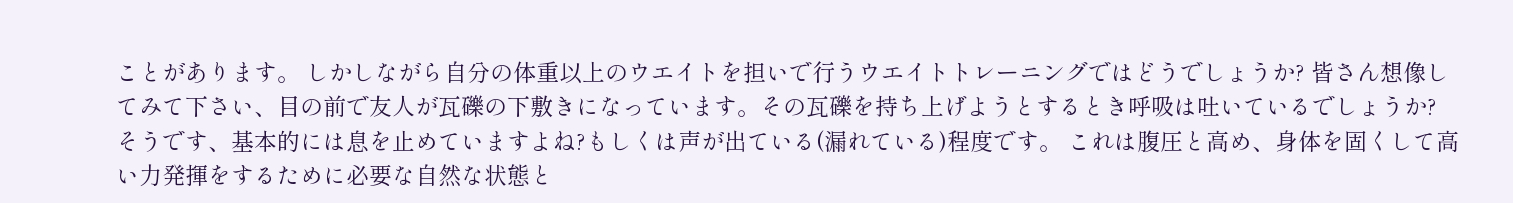ことがあります。 しかしながら自分の体重以上のウエイトを担いで行うウエイトトレーニングではどうでしょうか? 皆さん想像してみて下さい、目の前で友人が瓦礫の下敷きになっています。その瓦礫を持ち上げようとするとき呼吸は吐いているでしょうか? そうです、基本的には息を止めていますよね?もしくは声が出ている(漏れている)程度です。 これは腹圧と高め、身体を固くして高い力発揮をするために必要な自然な状態と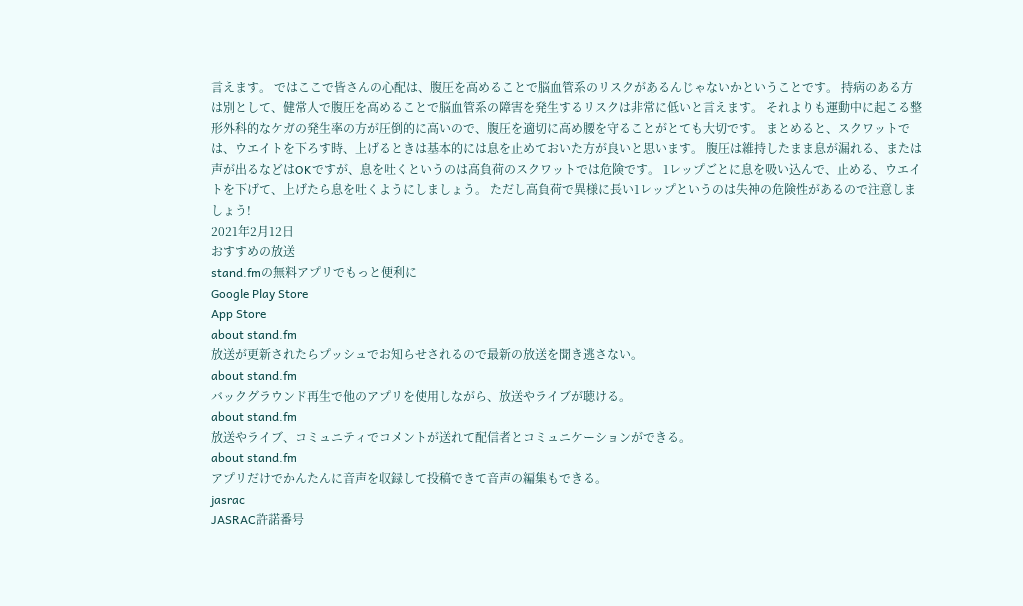言えます。 ではここで皆さんの心配は、腹圧を高めることで脳血管系のリスクがあるんじゃないかということです。 持病のある方は別として、健常人で腹圧を高めることで脳血管系の障害を発生するリスクは非常に低いと言えます。 それよりも運動中に起こる整形外科的なケガの発生率の方が圧倒的に高いので、腹圧を適切に高め腰を守ることがとても大切です。 まとめると、スクワットでは、ウエイトを下ろす時、上げるときは基本的には息を止めておいた方が良いと思います。 腹圧は維持したまま息が漏れる、または声が出るなどはOKですが、息を吐くというのは高負荷のスクワットでは危険です。 1レップごとに息を吸い込んで、止める、ウエイトを下げて、上げたら息を吐くようにしましょう。 ただし高負荷で異様に長い1レップというのは失神の危険性があるので注意しましょう!
2021年2月12日
おすすめの放送
stand.fmの無料アプリでもっと便利に
Google Play Store
App Store
about stand.fm
放送が更新されたらプッシュでお知らせされるので最新の放送を聞き逃さない。
about stand.fm
バックグラウンド再生で他のアプリを使用しながら、放送やライブが聴ける。
about stand.fm
放送やライブ、コミュニティでコメントが送れて配信者とコミュニケーションができる。
about stand.fm
アプリだけでかんたんに音声を収録して投稿できて音声の編集もできる。
jasrac
JASRAC許諾番号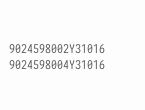9024598002Y31016
9024598004Y31016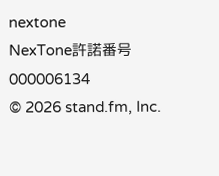nextone
NexTone許諾番号
000006134
© 2026 stand.fm, Inc.